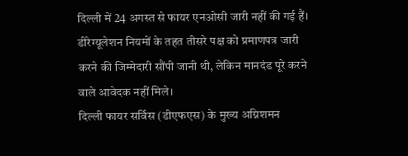दिल्ली में 24 अगस्त से फायर एनओसी जारी नहीं की गई हैं। डीरेग्यूलेशन नियमों के तहत तीसरे पक्ष को प्रमाणपत्र जारी करने की जिम्मेदारी सौंपी जानी थी, लेकिन मानदंड पूरे करने वाले आवेदक नहीं मिले।
दिल्ली फायर सर्विस (डीएफएस) के मुख्य अग्निशमन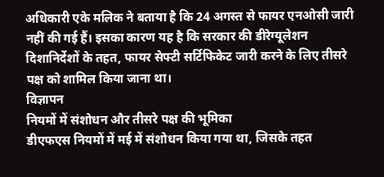अधिकारी एके मलिक ने बताया है कि 24 अगस्त से फायर एनओसी जारी नहीं की गई हैं। इसका कारण यह है कि सरकार की डीरेग्यूलेशन दिशानिर्देशों के तहत, फायर सेफ्टी सर्टिफिकेट जारी करने के लिए तीसरे पक्ष को शामिल किया जाना था।
विज्ञापन
नियमों में संशोधन और तीसरे पक्ष की भूमिका
डीएफएस नियमों में मई में संशोधन किया गया था, जिसके तहत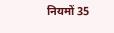नियमों 35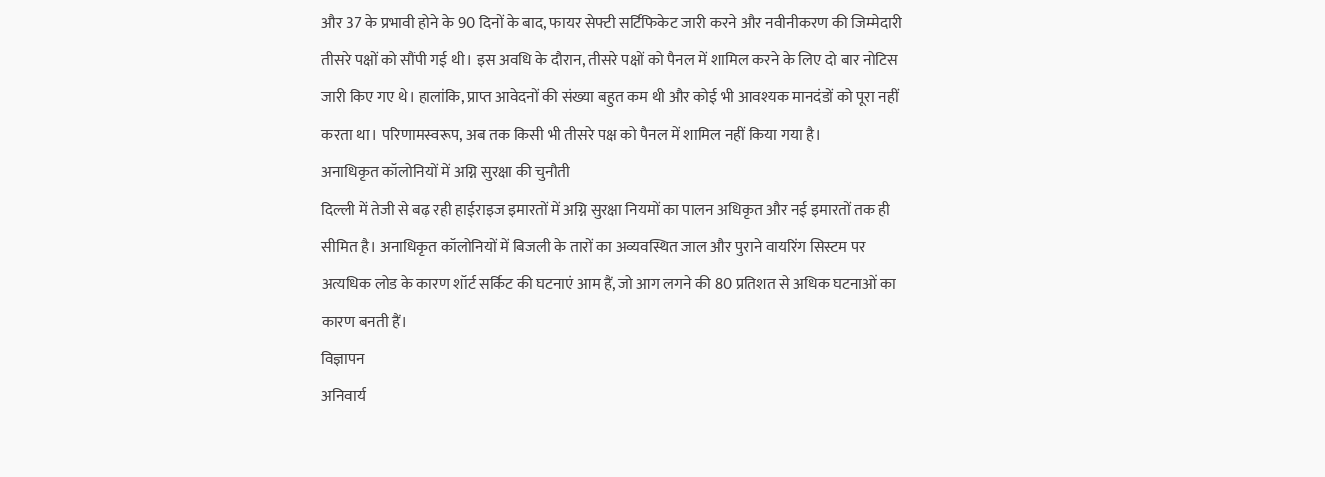और 37 के प्रभावी होने के 90 दिनों के बाद, फायर सेफ्टी सर्टिफिकेट जारी करने और नवीनीकरण की जिम्मेदारी तीसरे पक्षों को सौंपी गई थी। इस अवधि के दौरान, तीसरे पक्षों को पैनल में शामिल करने के लिए दो बार नोटिस जारी किए गए थे। हालांकि, प्राप्त आवेदनों की संख्या बहुत कम थी और कोई भी आवश्यक मानदंडों को पूरा नहीं करता था। परिणामस्वरूप, अब तक किसी भी तीसरे पक्ष को पैनल में शामिल नहीं किया गया है।
अनाधिकृत कॉलोनियों में अग्नि सुरक्षा की चुनौती
दिल्ली में तेजी से बढ़ रही हाईराइज इमारतों में अग्नि सुरक्षा नियमों का पालन अधिकृत और नई इमारतों तक ही सीमित है। अनाधिकृत कॉलोनियों में बिजली के तारों का अव्यवस्थित जाल और पुराने वायरिंग सिस्टम पर अत्यधिक लोड के कारण शॉर्ट सर्किट की घटनाएं आम हैं, जो आग लगने की 80 प्रतिशत से अधिक घटनाओं का कारण बनती हैं।
विज्ञापन
अनिवार्य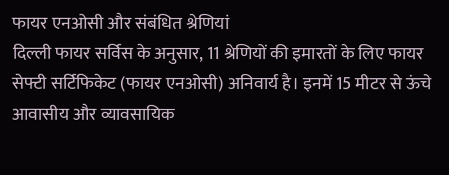फायर एनओसी और संबंधित श्रेणियां
दिल्ली फायर सर्विस के अनुसार, 11 श्रेणियों की इमारतों के लिए फायर सेफ्टी सर्टिफिकेट (फायर एनओसी) अनिवार्य है। इनमें 15 मीटर से ऊंचे आवासीय और व्यावसायिक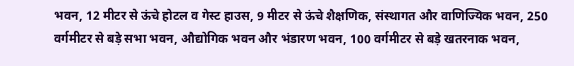भवन, 12 मीटर से ऊंचे होटल व गेस्ट हाउस, 9 मीटर से ऊंचे शैक्षणिक, संस्थागत और वाणिज्यिक भवन, 250 वर्गमीटर से बड़े सभा भवन, औद्योगिक भवन और भंडारण भवन, 100 वर्गमीटर से बड़े खतरनाक भवन,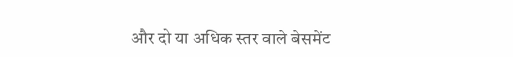और दो या अधिक स्तर वाले बेसमेंट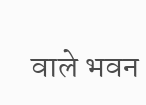वाले भवन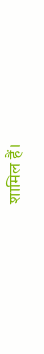शामिल हैं।